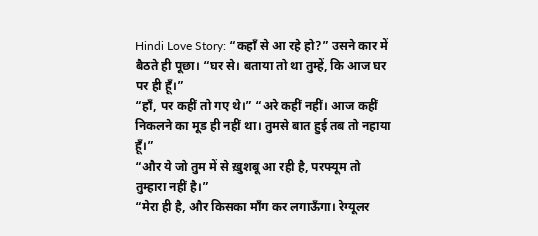Hindi Love Story: “कहाँ से आ रहे हो?” उसने कार में बैठते ही पूछा। “घर से। बताया तो था तुम्हें, कि आज घर पर ही हूँ।”
“हाँ, पर कहीं तो गए थे।” “अरे कहीं नहीं। आज कहीं निकलने का मूड ही नहीं था। तुमसे बात हुई तब तो नहाया हूँ।”
“और ये जो तुम में से ख़ुशबू आ रही है, परफ्यूम तो तुम्हारा नहीं है।”
“मेरा ही है, और किसका माँग कर लगाऊँगा। रेग्यूलर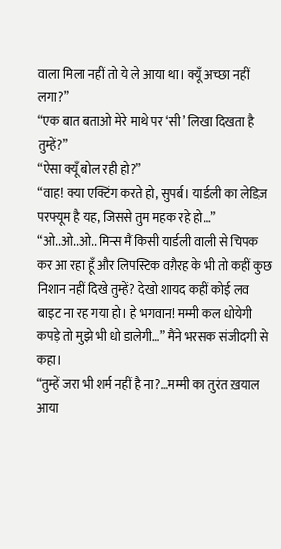वाला मिला नहीं तो ये ले आया था। क्यूँ अच्छा नहीं लगा?”
“एक बात बताओ मेरे माथे पर ‘सी’ लिखा दिखता है तुम्हें?”
“ऐसा क्यूँ बोल रही हो?”
“वाह! क्या एक्टिंग करते हो, सुपर्ब। यार्डली का लेडिज़ परफ्यूम है यह, जिससे तुम महक रहे हो…”
“ओ..ओ..ओ.. मिन्स मैं किसी यार्डली वाली से चिपक कर आ रहा हूँ और लिपस्टिक वग़ैरह के भी तो कहीं कुछ निशान नहीं दिखे तुम्हें? देखो शायद कहीं कोई लव बाइट ना रह गया हो। हे भगवान! मम्मी कल धोयेगी कपड़े तो मुझे भी धो डालेगी…” मैंने भरसक संजीदगी से कहा।
“तुम्हें जरा भी शर्म नहीं है ना?…मम्मी का तुरंत ख़याल आया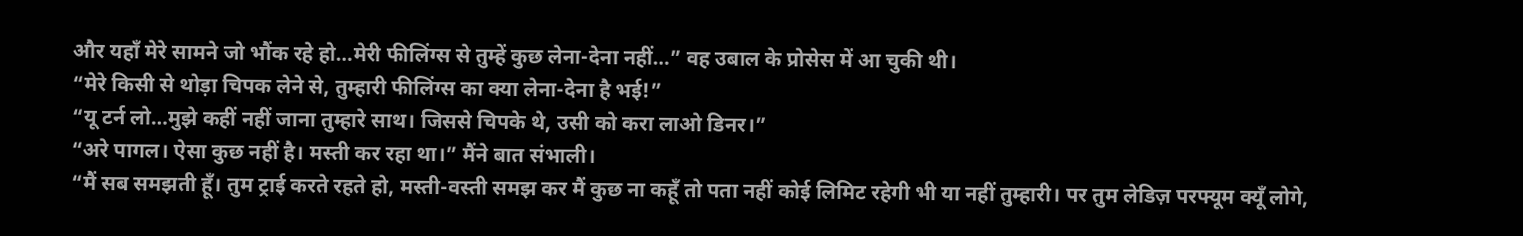और यहाँ मेरे सामने जो भौंक रहे हो…मेरी फीलिंग्स से तुम्हें कुछ लेना-देना नहीं…” वह उबाल के प्रोसेस में आ चुकी थी।
“मेरे किसी से थोड़ा चिपक लेने से, तुम्हारी फीलिंग्स का क्या लेना-देना है भई!”
“यू टर्न लो…मुझे कहीं नहीं जाना तुम्हारे साथ। जिससे चिपके थे, उसी को करा लाओ डिनर।”
“अरे पागल। ऐसा कुछ नहीं है। मस्ती कर रहा था।” मैंने बात संभाली।
“मैं सब समझती हूँ। तुम ट्राई करते रहते हो, मस्ती-वस्ती समझ कर मैं कुछ ना कहूँ तो पता नहीं कोई लिमिट रहेगी भी या नहीं तुम्हारी। पर तुम लेडिज़ परफ्यूम क्यूँ लोगे,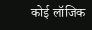कोई लॉजिक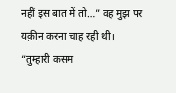नहीं इस बात में तो…” वह मुझ पर यक़ीन करना चाह रही थी।
“तुम्हारी कसम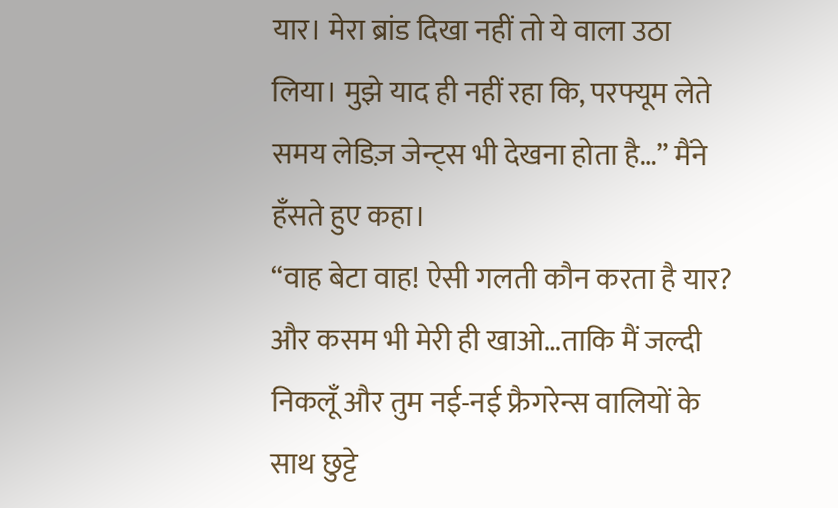यार। मेरा ब्रांड दिखा नहीं तो ये वाला उठा लिया। मुझे याद ही नहीं रहा कि, परफ्यूम लेते समय लेडिज़ जेन्ट्स भी देखना होता है…” मैंने हँसते हुए कहा।
“वाह बेटा वाह! ऐसी गलती कौन करता है यार? और कसम भी मेरी ही खाओ…ताकि मैं जल्दी निकलूँ और तुम नई-नई फ्रैगरेन्स वालियों के साथ छुट्टे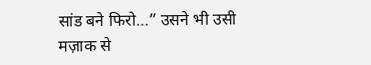सांड बने फिरो…” उसने भी उसी मज़ाक से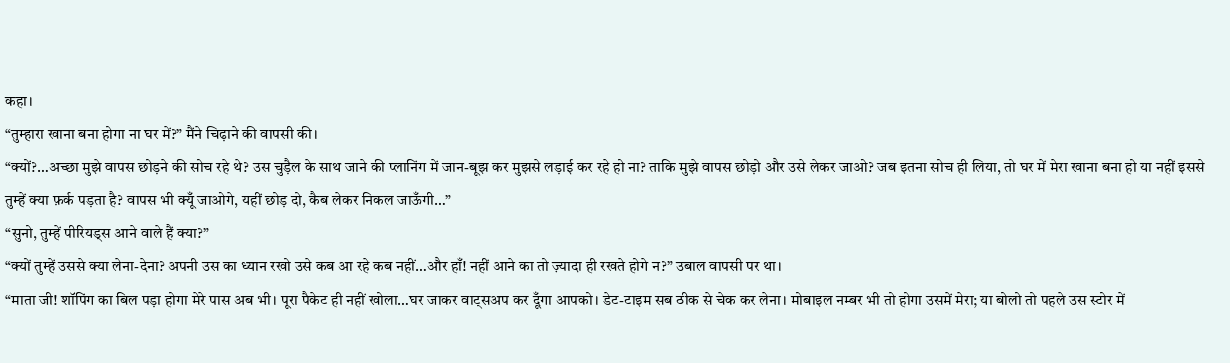कहा।
“तुम्हारा खाना बना होगा ना घर में?” मैंने चिढ़ाने की वापसी की।
“क्यों?…अच्छा मुझे वापस छोड़ने की सोच रहे थे? उस चुड़ैल के साथ जाने की प्लानिंग में जान-बूझ कर मुझसे लड़ाई कर रहे हो ना? ताकि मुझे वापस छोड़ो और उसे लेकर जाओ? जब इतना सोच ही लिया, तो घर में मेरा खाना बना हो या नहीं इससे तुम्हें क्या फ़र्क पड़ता है? वापस भी क्यूँ जाओगे, यहीं छोड़ दो, कैब लेकर निकल जाऊँगी…”
“सुनो, तुम्हें पीरियड्स आने वाले हैं क्या?”
“क्यों तुम्हें उससे क्या लेना-देना? अपनी उस का ध्यान रखो उसे कब आ रहे कब नहीं…और हाँ! नहीं आने का तो ज़्यादा ही रखते होगे न?” उबाल वापसी पर था।
“माता जी! शॉपिंग का बिल पड़ा होगा मेरे पास अब भी। पूरा पैकेट ही नहीं खोला…घर जाकर वाट्सअप कर दूँगा आपको। डेट-टाइम सब ठीक से चेक कर लेना। मोबाइल नम्बर भी तो होगा उसमें मेरा; या बोलो तो पहले उस स्टोर में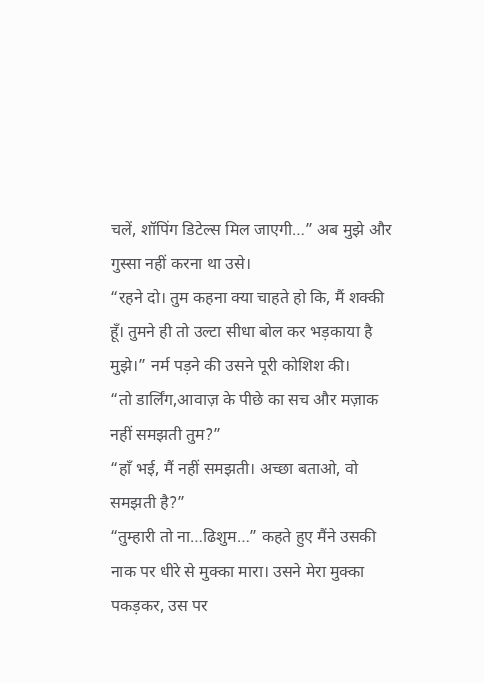चलें, शॉपिंग डिटेल्स मिल जाएगी…” अब मुझे और गुस्सा नहीं करना था उसे।
“रहने दो। तुम कहना क्या चाहते हो कि, मैं शक्की हूँ। तुमने ही तो उल्टा सीधा बोल कर भड़काया है मुझे।” नर्म पड़ने की उसने पूरी कोशिश की।
“तो डार्लिंग,आवाज़ के पीछे का सच और मज़ाक नहीं समझती तुम?”
“हाँ भई, मैं नहीं समझती। अच्छा बताओ, वो समझती है?”
“तुम्हारी तो ना…ढिशुम…” कहते हुए मैंने उसकी नाक पर धीरे से मुक्का मारा। उसने मेरा मुक्का पकड़कर, उस पर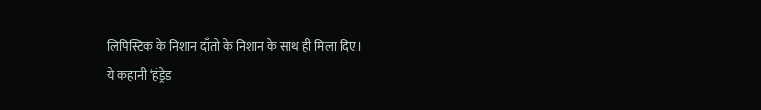लिपिस्टिक के निशान दाँतो के निशान के साथ ही मिला दिए।
ये कहानी ‘हंड्रेड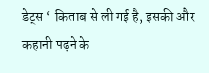डेट्स ‘ किताब से ली गई है, इसकी और कहानी पढ़ने के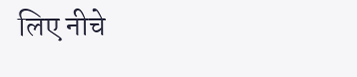लिए नीचे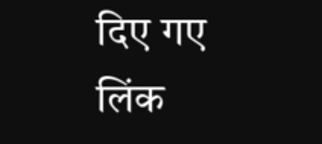दिए गए लिंक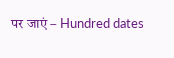पर जाएं – Hundred dates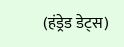(हंड्रेड डेट्स)